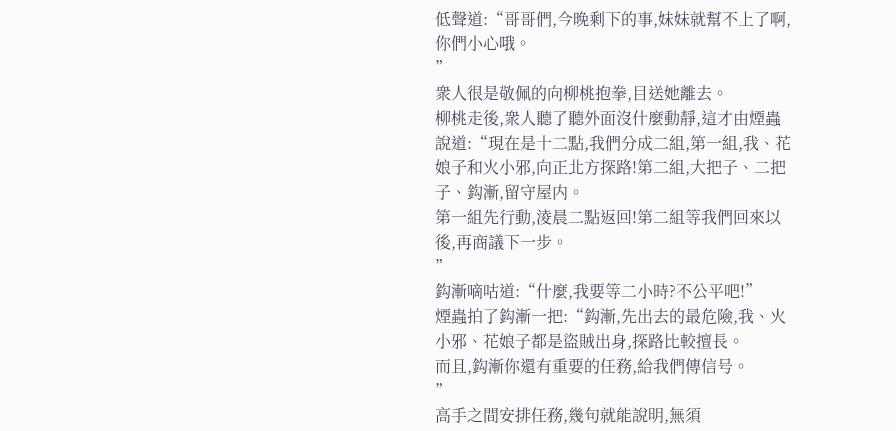低聲道:“哥哥們,今晚剩下的事,妹妹就幫不上了啊,你們小心哦。
”
衆人很是敬佩的向柳桃抱拳,目送她離去。
柳桃走後,衆人聽了聽外面沒什麼動靜,這才由煙蟲說道:“現在是十二點,我們分成二組,第一組,我、花娘子和火小邪,向正北方探路!第二組,大把子、二把子、鈎漸,留守屋内。
第一組先行動,淩晨二點返回!第二組等我們回來以後,再商議下一步。
”
鈎漸嘀咕道:“什麼,我要等二小時?不公平吧!”
煙蟲拍了鈎漸一把:“鈎漸,先出去的最危險,我、火小邪、花娘子都是盜賊出身,探路比較擅長。
而且,鈎漸你還有重要的任務,給我們傳信号。
”
高手之間安排任務,幾句就能說明,無須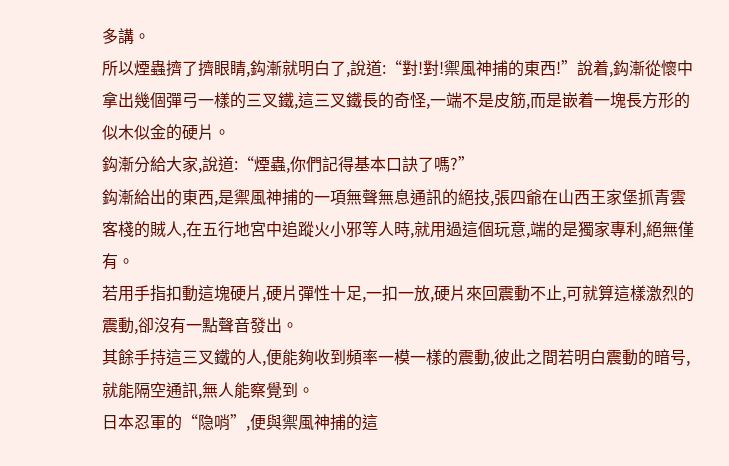多講。
所以煙蟲擠了擠眼睛,鈎漸就明白了,說道:“對!對!禦風神捕的東西!”說着,鈎漸從懷中拿出幾個彈弓一樣的三叉鐵,這三叉鐵長的奇怪,一端不是皮筋,而是嵌着一塊長方形的似木似金的硬片。
鈎漸分給大家,說道:“煙蟲,你們記得基本口訣了嗎?”
鈎漸給出的東西,是禦風神捕的一項無聲無息通訊的絕技,張四爺在山西王家堡抓青雲客棧的賊人,在五行地宮中追蹤火小邪等人時,就用過這個玩意,端的是獨家專利,絕無僅有。
若用手指扣動這塊硬片,硬片彈性十足,一扣一放,硬片來回震動不止,可就算這樣激烈的震動,卻沒有一點聲音發出。
其餘手持這三叉鐵的人,便能夠收到頻率一模一樣的震動,彼此之間若明白震動的暗号,就能隔空通訊,無人能察覺到。
日本忍軍的“隐哨”,便與禦風神捕的這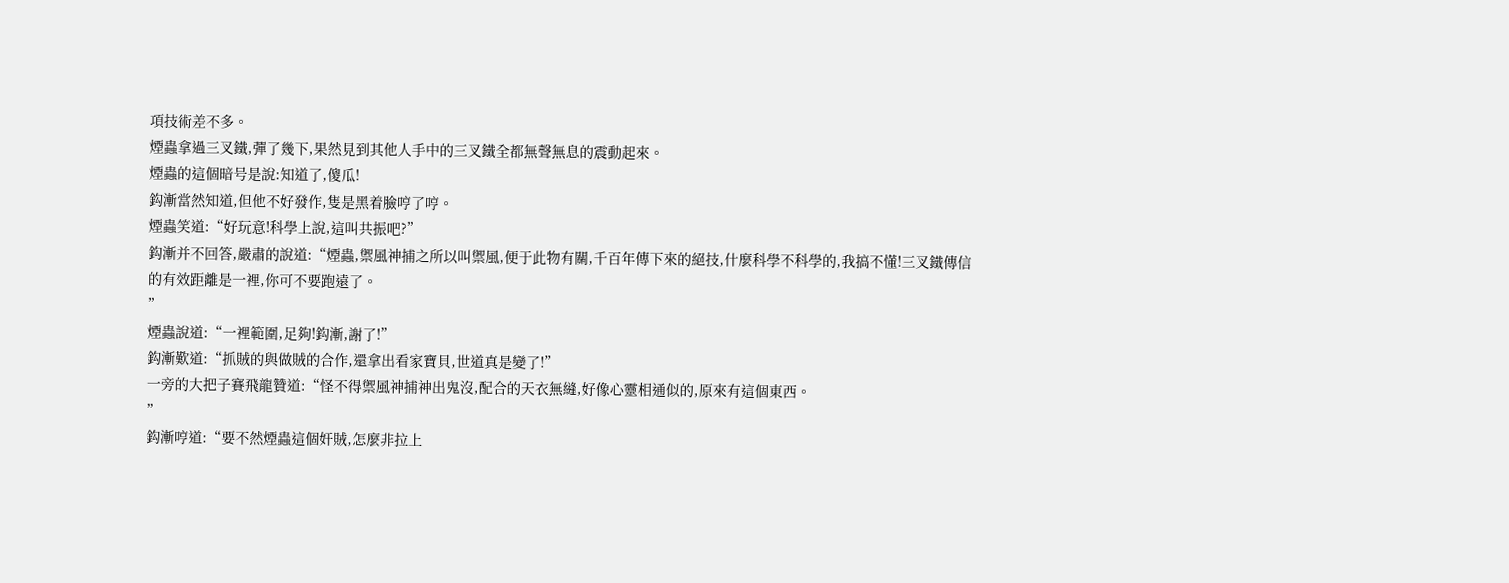項技術差不多。
煙蟲拿過三叉鐵,彈了幾下,果然見到其他人手中的三叉鐵全都無聲無息的震動起來。
煙蟲的這個暗号是說:知道了,傻瓜!
鈎漸當然知道,但他不好發作,隻是黑着臉哼了哼。
煙蟲笑道:“好玩意!科學上說,這叫共振吧?”
鈎漸并不回答,嚴肅的說道:“煙蟲,禦風神捕之所以叫禦風,便于此物有關,千百年傳下來的絕技,什麼科學不科學的,我搞不懂!三叉鐵傳信的有效距離是一裡,你可不要跑遠了。
”
煙蟲說道:“一裡範圍,足夠!鈎漸,謝了!”
鈎漸歎道:“抓賊的與做賊的合作,還拿出看家寶貝,世道真是變了!”
一旁的大把子賽飛龍贊道:“怪不得禦風神捕神出鬼沒,配合的天衣無縫,好像心靈相通似的,原來有這個東西。
”
鈎漸哼道:“要不然煙蟲這個奸賊,怎麼非拉上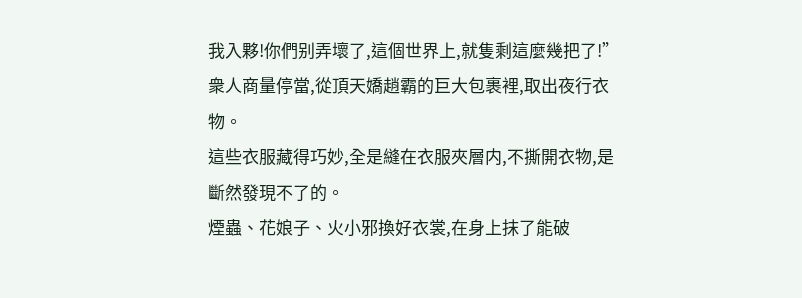我入夥!你們别弄壞了,這個世界上,就隻剩這麼幾把了!”
衆人商量停當,從頂天嬌趙霸的巨大包裹裡,取出夜行衣物。
這些衣服藏得巧妙,全是縫在衣服夾層内,不撕開衣物,是斷然發現不了的。
煙蟲、花娘子、火小邪換好衣裳,在身上抹了能破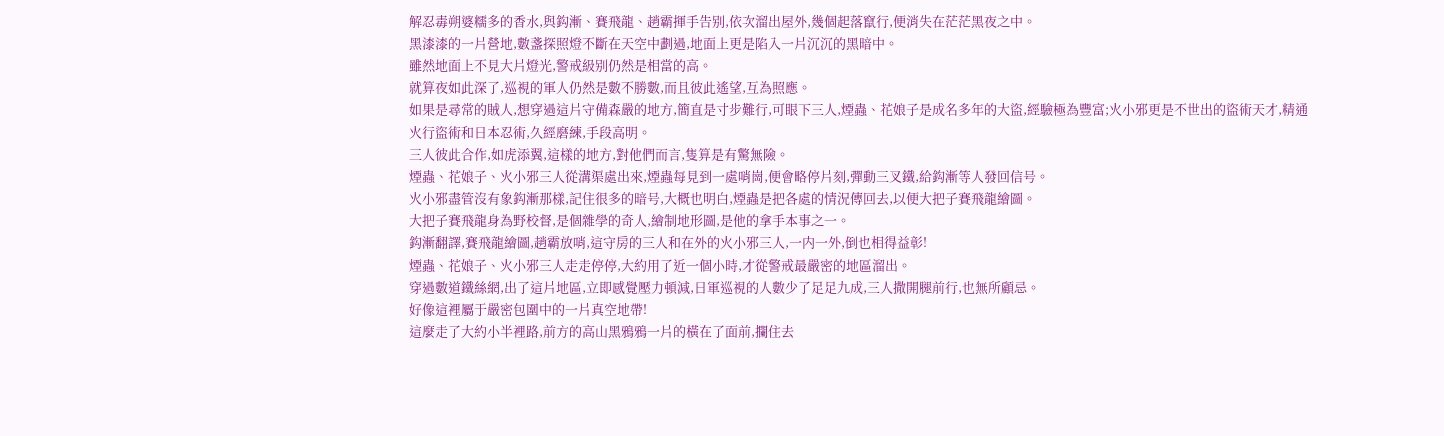解忍毒朔婆糯多的香水,與鈎漸、賽飛龍、趙霸揮手告别,依次溜出屋外,幾個起落竄行,便消失在茫茫黑夜之中。
黑漆漆的一片營地,數盞探照燈不斷在天空中劃過,地面上更是陷入一片沉沉的黑暗中。
雖然地面上不見大片燈光,警戒級别仍然是相當的高。
就算夜如此深了,巡視的軍人仍然是數不勝數,而且彼此遙望,互為照應。
如果是尋常的賊人,想穿過這片守備森嚴的地方,簡直是寸步難行,可眼下三人,煙蟲、花娘子是成名多年的大盜,經驗極為豐富;火小邪更是不世出的盜術天才,精通火行盜術和日本忍術,久經磨練,手段高明。
三人彼此合作,如虎添翼,這樣的地方,對他們而言,隻算是有驚無險。
煙蟲、花娘子、火小邪三人從溝渠處出來,煙蟲每見到一處哨崗,便會略停片刻,彈動三叉鐵,給鈎漸等人發回信号。
火小邪盡管沒有象鈎漸那樣,記住很多的暗号,大概也明白,煙蟲是把各處的情況傳回去,以便大把子賽飛龍繪圖。
大把子賽飛龍身為野校督,是個雜學的奇人,繪制地形圖,是他的拿手本事之一。
鈎漸翻譯,賽飛龍繪圖,趙霸放哨,這守房的三人和在外的火小邪三人,一内一外,倒也相得益彰!
煙蟲、花娘子、火小邪三人走走停停,大約用了近一個小時,才從警戒最嚴密的地區溜出。
穿過數道鐵絲網,出了這片地區,立即感覺壓力頓減,日軍巡視的人數少了足足九成,三人撒開腿前行,也無所顧忌。
好像這裡屬于嚴密包圍中的一片真空地帶!
這麼走了大約小半裡路,前方的高山黑鴉鴉一片的橫在了面前,攔住去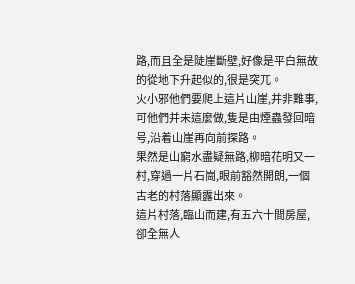路,而且全是陡崖斷壁,好像是平白無故的從地下升起似的,很是突兀。
火小邪他們要爬上這片山崖,并非難事,可他們并未這麼做,隻是由煙蟲發回暗号,沿着山崖再向前探路。
果然是山窮水盡疑無路,柳暗花明又一村,穿過一片石崗,眼前豁然開朗,一個古老的村落顯露出來。
這片村落,臨山而建,有五六十間房屋,卻全無人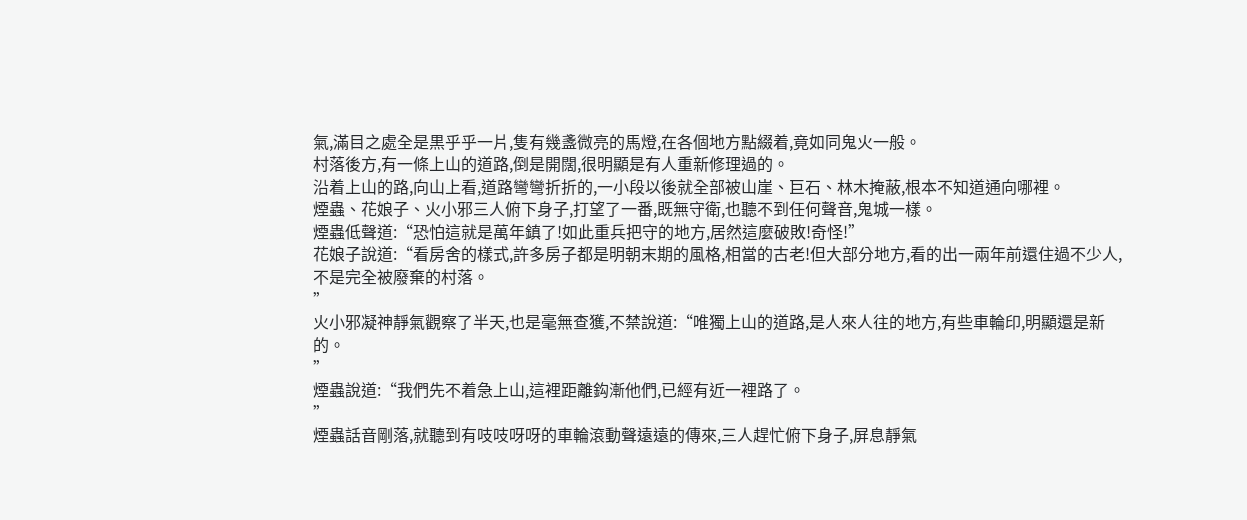氣,滿目之處全是黒乎乎一片,隻有幾盞微亮的馬燈,在各個地方點綴着,竟如同鬼火一般。
村落後方,有一條上山的道路,倒是開闊,很明顯是有人重新修理過的。
沿着上山的路,向山上看,道路彎彎折折的,一小段以後就全部被山崖、巨石、林木掩蔽,根本不知道通向哪裡。
煙蟲、花娘子、火小邪三人俯下身子,打望了一番,既無守衛,也聽不到任何聲音,鬼城一樣。
煙蟲低聲道:“恐怕這就是萬年鎮了!如此重兵把守的地方,居然這麼破敗!奇怪!”
花娘子說道:“看房舍的樣式,許多房子都是明朝末期的風格,相當的古老!但大部分地方,看的出一兩年前還住過不少人,不是完全被廢棄的村落。
”
火小邪凝神靜氣觀察了半天,也是毫無查獲,不禁說道:“唯獨上山的道路,是人來人往的地方,有些車輪印,明顯還是新的。
”
煙蟲說道:“我們先不着急上山,這裡距離鈎漸他們,已經有近一裡路了。
”
煙蟲話音剛落,就聽到有吱吱呀呀的車輪滾動聲遠遠的傳來,三人趕忙俯下身子,屏息靜氣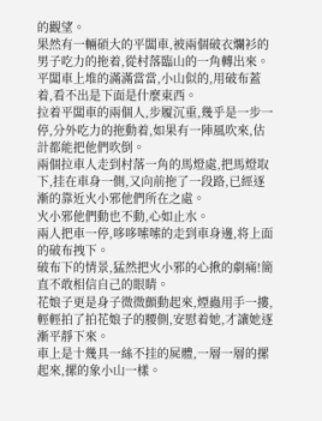的觀望。
果然有一輛碩大的平闆車,被兩個破衣爛衫的男子吃力的拖着,從村落臨山的一角轉出來。
平闆車上堆的滿滿當當,小山似的,用破布蓋着,看不出是下面是什麼東西。
拉着平闆車的兩個人,步履沉重,幾乎是一步一停,分外吃力的拖動着,如果有一陣風吹來,估計都能把他們吹倒。
兩個拉車人走到村落一角的馬燈處,把馬燈取下,挂在車身一側,又向前拖了一段路,已經逐漸的靠近火小邪他們所在之處。
火小邪他們動也不動,心如止水。
兩人把車一停,哆哆嗦嗦的走到車身邊,将上面的破布拽下。
破布下的情景,猛然把火小邪的心揪的劇痛!簡直不敢相信自己的眼睛。
花娘子更是身子微微顫動起來,煙蟲用手一摟,輕輕拍了拍花娘子的腰側,安慰着她,才讓她逐漸平靜下來。
車上是十幾具一絲不挂的屍體,一層一層的摞起來,摞的象小山一樣。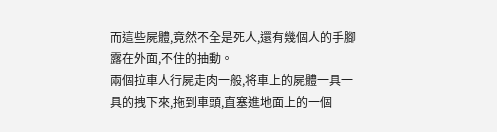而這些屍體,竟然不全是死人,還有幾個人的手腳露在外面,不住的抽動。
兩個拉車人行屍走肉一般,将車上的屍體一具一具的拽下來,拖到車頭,直塞進地面上的一個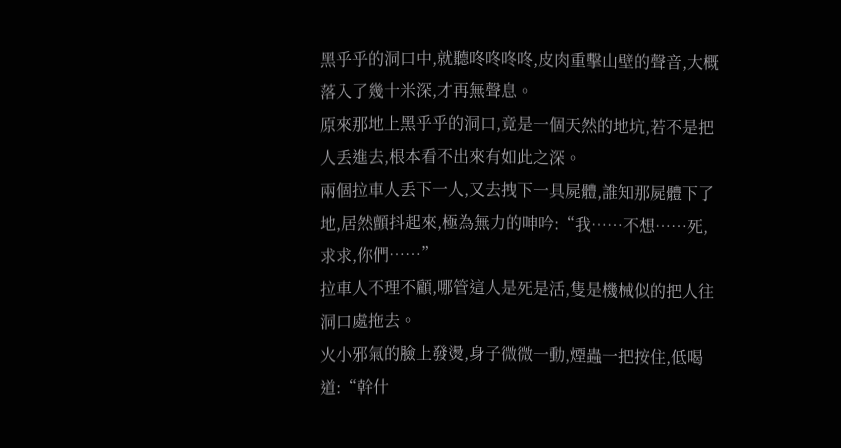黑乎乎的洞口中,就聽咚咚咚咚,皮肉重擊山壁的聲音,大概落入了幾十米深,才再無聲息。
原來那地上黑乎乎的洞口,竟是一個天然的地坑,若不是把人丢進去,根本看不出來有如此之深。
兩個拉車人丢下一人,又去拽下一具屍體,誰知那屍體下了地,居然顫抖起來,極為無力的呻吟:“我……不想……死,求求,你們……”
拉車人不理不顧,哪管這人是死是活,隻是機械似的把人往洞口處拖去。
火小邪氣的臉上發燙,身子微微一動,煙蟲一把按住,低喝道:“幹什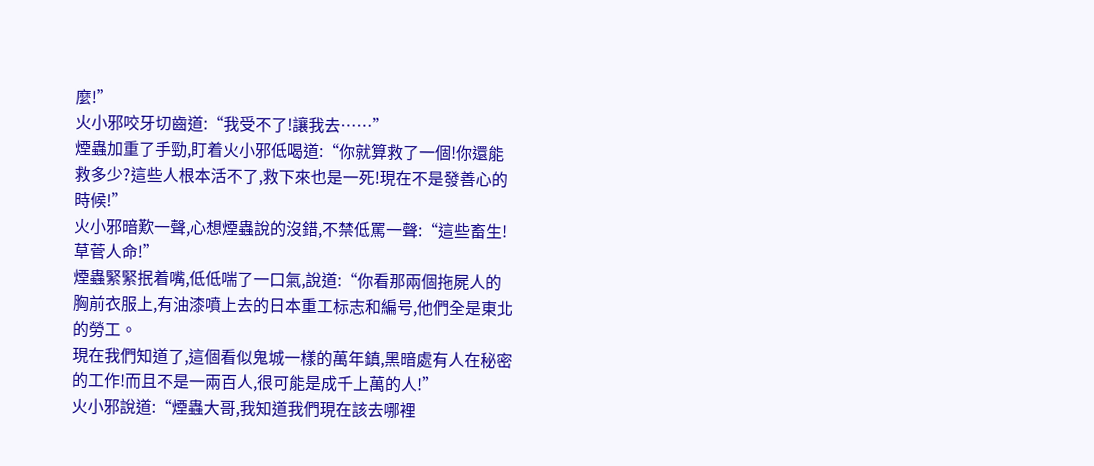麼!”
火小邪咬牙切齒道:“我受不了!讓我去……”
煙蟲加重了手勁,盯着火小邪低喝道:“你就算救了一個!你還能救多少?這些人根本活不了,救下來也是一死!現在不是發善心的時候!”
火小邪暗歎一聲,心想煙蟲說的沒錯,不禁低罵一聲:“這些畜生!草菅人命!”
煙蟲緊緊抿着嘴,低低喘了一口氣,說道:“你看那兩個拖屍人的胸前衣服上,有油漆噴上去的日本重工标志和編号,他們全是東北的勞工。
現在我們知道了,這個看似鬼城一樣的萬年鎮,黑暗處有人在秘密的工作!而且不是一兩百人,很可能是成千上萬的人!”
火小邪說道:“煙蟲大哥,我知道我們現在該去哪裡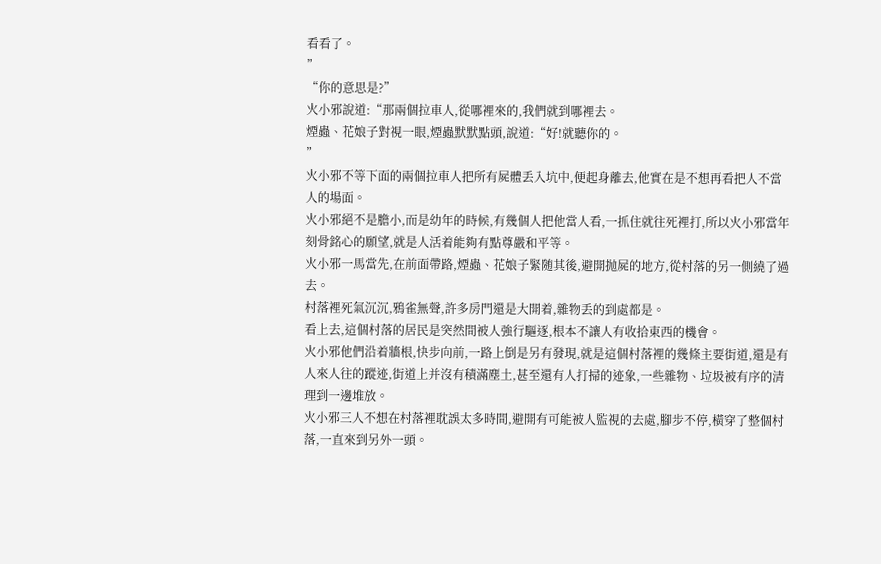看看了。
”
“你的意思是?”
火小邪說道:“那兩個拉車人,從哪裡來的,我們就到哪裡去。
煙蟲、花娘子對視一眼,煙蟲默默點頭,說道:“好!就聽你的。
”
火小邪不等下面的兩個拉車人把所有屍體丢入坑中,便起身離去,他實在是不想再看把人不當人的場面。
火小邪絕不是膽小,而是幼年的時候,有幾個人把他當人看,一抓住就往死裡打,所以火小邪當年刻骨銘心的願望,就是人活着能夠有點尊嚴和平等。
火小邪一馬當先,在前面帶路,煙蟲、花娘子緊随其後,避開抛屍的地方,從村落的另一側繞了過去。
村落裡死氣沉沉,鴉雀無聲,許多房門還是大開着,雜物丢的到處都是。
看上去,這個村落的居民是突然間被人強行驅逐,根本不讓人有收拾東西的機會。
火小邪他們沿着牆根,快步向前,一路上倒是另有發現,就是這個村落裡的幾條主要街道,還是有人來人往的蹤迹,街道上并沒有積滿塵土,甚至還有人打掃的迹象,一些雜物、垃圾被有序的清理到一邊堆放。
火小邪三人不想在村落裡耽誤太多時間,避開有可能被人監視的去處,腳步不停,橫穿了整個村落,一直來到另外一頭。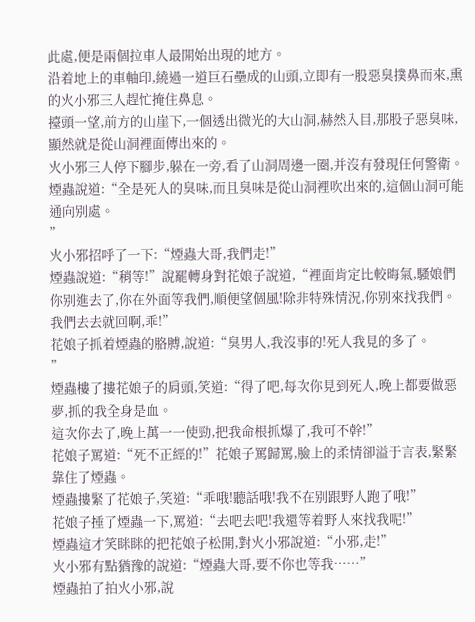此處,便是兩個拉車人最開始出現的地方。
沿着地上的車軸印,繞過一道巨石壘成的山頭,立即有一股惡臭撲鼻而來,熏的火小邪三人趕忙掩住鼻息。
擡頭一望,前方的山崖下,一個透出微光的大山洞,赫然入目,那股子惡臭味,顯然就是從山洞裡面傳出來的。
火小邪三人停下腳步,躲在一旁,看了山洞周邊一圈,并沒有發現任何警衛。
煙蟲說道:“全是死人的臭味,而且臭味是從山洞裡吹出來的,這個山洞可能通向别處。
”
火小邪招呼了一下:“煙蟲大哥,我們走!”
煙蟲說道:“稍等!”說罷轉身對花娘子說道,“裡面肯定比較晦氣,騷娘們你别進去了,你在外面等我們,順便望個風!除非特殊情況,你别來找我們。
我們去去就回啊,乖!”
花娘子抓着煙蟲的胳膊,說道:“臭男人,我沒事的!死人我見的多了。
”
煙蟲樓了摟花娘子的肩頭,笑道:“得了吧,每次你見到死人,晚上都要做惡夢,抓的我全身是血。
這次你去了,晚上萬一一使勁,把我命根抓爆了,我可不幹!”
花娘子罵道:“死不正經的!”花娘子罵歸罵,臉上的柔情卻溢于言表,緊緊靠住了煙蟲。
煙蟲摟緊了花娘子,笑道:“乖哦!聽話哦!我不在别跟野人跑了哦!”
花娘子捶了煙蟲一下,罵道:“去吧去吧!我還等着野人來找我呢!”
煙蟲這才笑眯眯的把花娘子松開,對火小邪說道:“小邪,走!”
火小邪有點猶豫的說道:“煙蟲大哥,要不你也等我……”
煙蟲拍了拍火小邪,說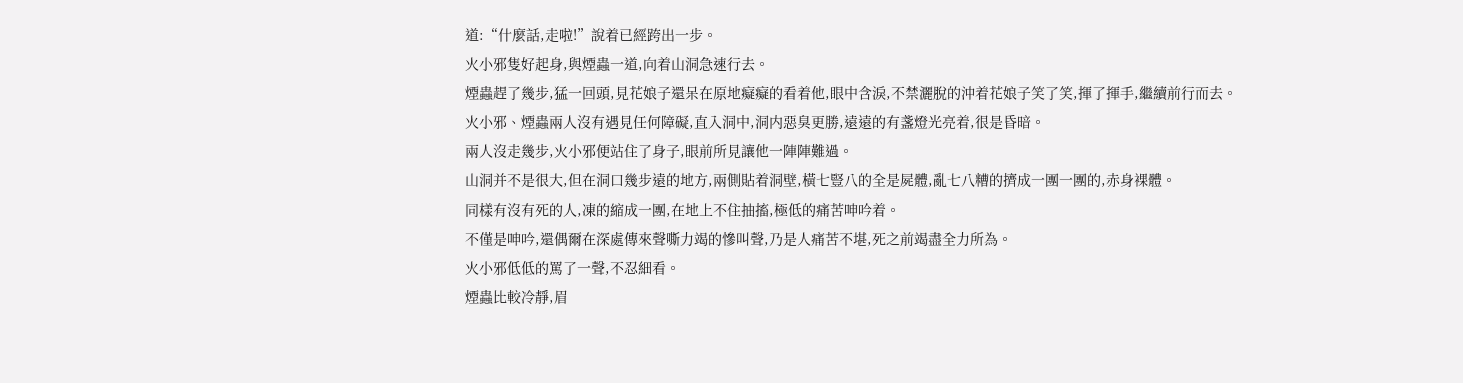道:“什麼話,走啦!”說着已經跨出一步。
火小邪隻好起身,與煙蟲一道,向着山洞急速行去。
煙蟲趕了幾步,猛一回頭,見花娘子還呆在原地癡癡的看着他,眼中含淚,不禁灑脫的沖着花娘子笑了笑,揮了揮手,繼續前行而去。
火小邪、煙蟲兩人沒有遇見任何障礙,直入洞中,洞内惡臭更勝,遠遠的有盞燈光亮着,很是昏暗。
兩人沒走幾步,火小邪便站住了身子,眼前所見讓他一陣陣難過。
山洞并不是很大,但在洞口幾步遠的地方,兩側貼着洞壁,橫七豎八的全是屍體,亂七八糟的擠成一團一團的,赤身裸體。
同樣有沒有死的人,凍的縮成一團,在地上不住抽搐,極低的痛苦呻吟着。
不僅是呻吟,還偶爾在深處傳來聲嘶力竭的慘叫聲,乃是人痛苦不堪,死之前竭盡全力所為。
火小邪低低的罵了一聲,不忍細看。
煙蟲比較冷靜,眉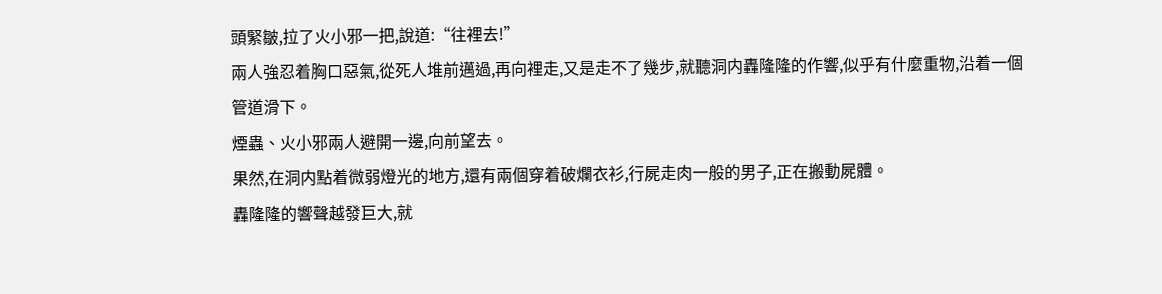頭緊皺,拉了火小邪一把,說道:“往裡去!”
兩人強忍着胸口惡氣,從死人堆前邁過,再向裡走,又是走不了幾步,就聽洞内轟隆隆的作響,似乎有什麼重物,沿着一個管道滑下。
煙蟲、火小邪兩人避開一邊,向前望去。
果然,在洞内點着微弱燈光的地方,還有兩個穿着破爛衣衫,行屍走肉一般的男子,正在搬動屍體。
轟隆隆的響聲越發巨大,就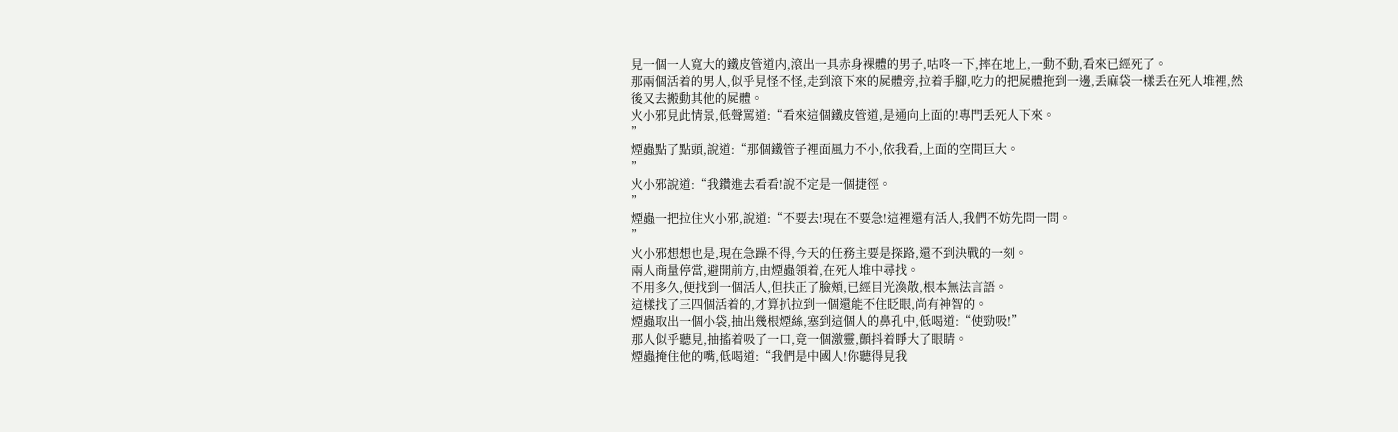見一個一人寬大的鐵皮管道内,滾出一具赤身裸體的男子,咕咚一下,摔在地上,一動不動,看來已經死了。
那兩個活着的男人,似乎見怪不怪,走到滾下來的屍體旁,拉着手腳,吃力的把屍體拖到一邊,丢麻袋一樣丢在死人堆裡,然後又去搬動其他的屍體。
火小邪見此情景,低聲罵道:“看來這個鐵皮管道,是通向上面的!專門丢死人下來。
”
煙蟲點了點頭,說道:“那個鐵管子裡面風力不小,依我看,上面的空間巨大。
”
火小邪說道:“我鑽進去看看!說不定是一個捷徑。
”
煙蟲一把拉住火小邪,說道:“不要去!現在不要急!這裡還有活人,我們不妨先問一問。
”
火小邪想想也是,現在急躁不得,今天的任務主要是探路,還不到決戰的一刻。
兩人商量停當,避開前方,由煙蟲領着,在死人堆中尋找。
不用多久,便找到一個活人,但扶正了臉頰,已經目光渙散,根本無法言語。
這樣找了三四個活着的,才算扒拉到一個還能不住眨眼,尚有神智的。
煙蟲取出一個小袋,抽出幾根煙絲,塞到這個人的鼻孔中,低喝道:“使勁吸!”
那人似乎聽見,抽搐着吸了一口,竟一個激靈,顫抖着睜大了眼睛。
煙蟲掩住他的嘴,低喝道:“我們是中國人!你聽得見我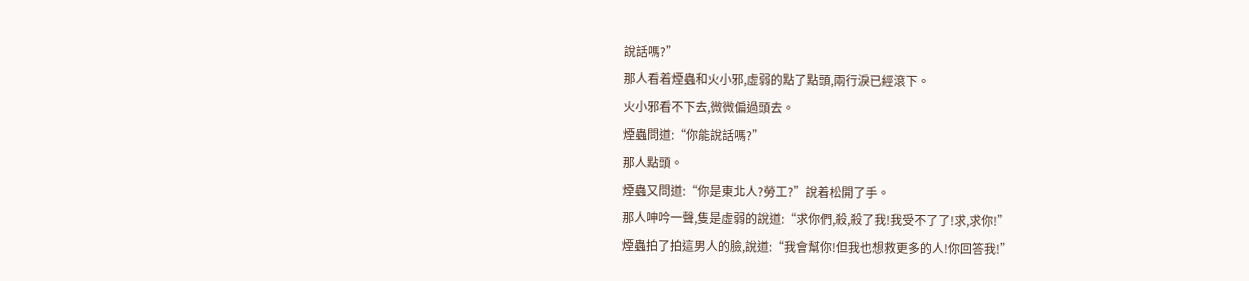說話嗎?”
那人看着煙蟲和火小邪,虛弱的點了點頭,兩行淚已經滾下。
火小邪看不下去,微微偏過頭去。
煙蟲問道:“你能說話嗎?”
那人點頭。
煙蟲又問道:“你是東北人?勞工?”說着松開了手。
那人呻吟一聲,隻是虛弱的說道:“求你們,殺,殺了我!我受不了了!求,求你!”
煙蟲拍了拍這男人的臉,說道:“我會幫你!但我也想救更多的人!你回答我!”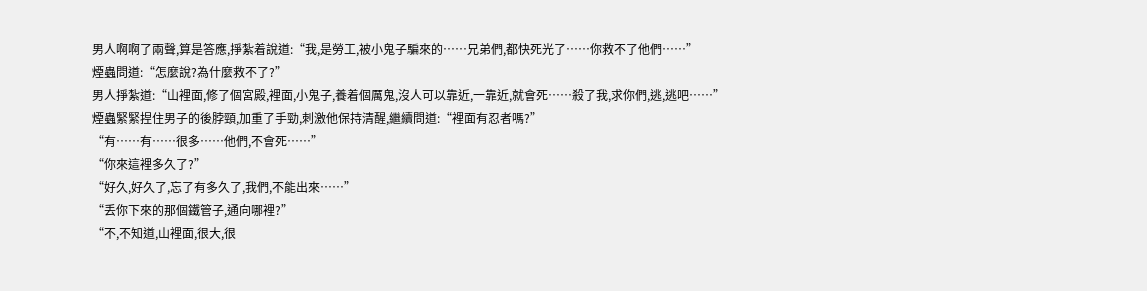男人啊啊了兩聲,算是答應,掙紮着說道:“我,是勞工,被小鬼子騙來的……兄弟們,都快死光了……你救不了他們……”
煙蟲問道:“怎麼說?為什麼救不了?”
男人掙紮道:“山裡面,修了個宮殿,裡面,小鬼子,養着個厲鬼,沒人可以靠近,一靠近,就會死……殺了我,求你們,逃,逃吧……”
煙蟲緊緊捏住男子的後脖頸,加重了手勁,刺激他保持清醒,繼續問道:“裡面有忍者嗎?”
“有……有……很多……他們,不會死……”
“你來這裡多久了?”
“好久,好久了,忘了有多久了,我們,不能出來……”
“丢你下來的那個鐵管子,通向哪裡?”
“不,不知道,山裡面,很大,很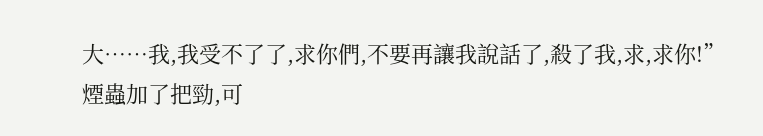大……我,我受不了了,求你們,不要再讓我說話了,殺了我,求,求你!”
煙蟲加了把勁,可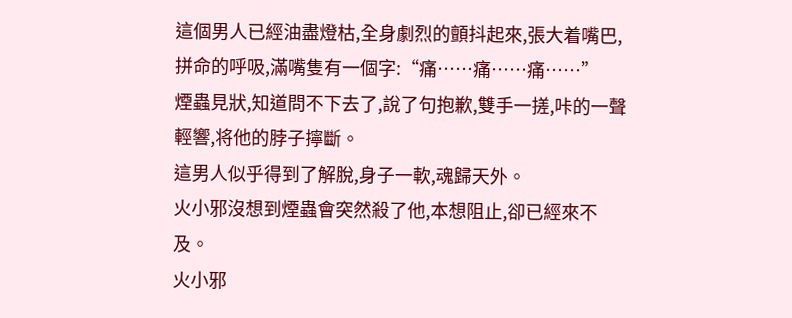這個男人已經油盡燈枯,全身劇烈的顫抖起來,張大着嘴巴,拼命的呼吸,滿嘴隻有一個字:“痛……痛……痛……”
煙蟲見狀,知道問不下去了,說了句抱歉,雙手一搓,咔的一聲輕響,将他的脖子擰斷。
這男人似乎得到了解脫,身子一軟,魂歸天外。
火小邪沒想到煙蟲會突然殺了他,本想阻止,卻已經來不及。
火小邪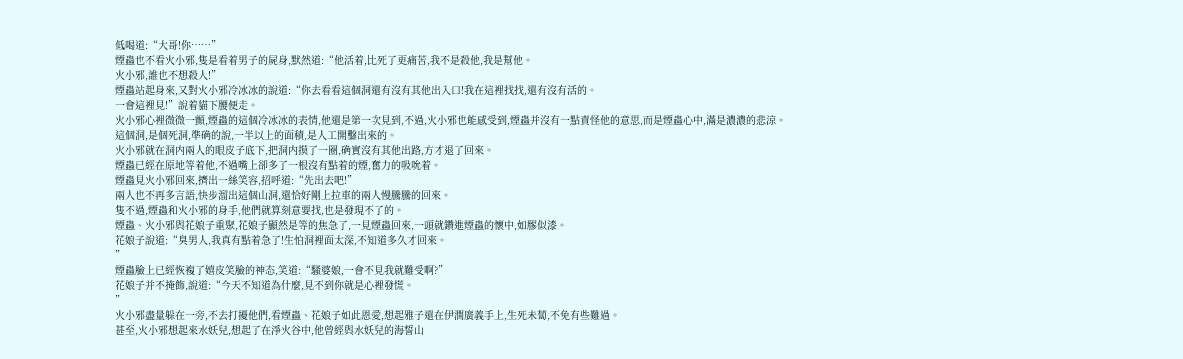低喝道:“大哥!你……”
煙蟲也不看火小邪,隻是看着男子的屍身,默然道:“他活着,比死了更痛苦,我不是殺他,我是幫他。
火小邪,誰也不想殺人!”
煙蟲站起身來,又對火小邪冷冰冰的說道:“你去看看這個洞還有沒有其他出入口!我在這裡找找,還有沒有活的。
一會這裡見!”說着貓下腰便走。
火小邪心裡微微一顫,煙蟲的這個冷冰冰的表情,他還是第一次見到,不過,火小邪也能感受到,煙蟲并沒有一點責怪他的意思,而是煙蟲心中,滿是濃濃的悲涼。
這個洞,是個死洞,準确的說,一半以上的面積,是人工開鑿出來的。
火小邪就在洞内兩人的眼皮子底下,把洞内摸了一圈,确實沒有其他出路,方才退了回來。
煙蟲已經在原地等着他,不過嘴上卻多了一根沒有點着的煙,奮力的吸吮着。
煙蟲見火小邪回來,擠出一絲笑容,招呼道:“先出去吧!”
兩人也不再多言語,快步溜出這個山洞,還恰好剛上拉車的兩人慢騰騰的回來。
隻不過,煙蟲和火小邪的身手,他們就算刻意要找,也是發現不了的。
煙蟲、火小邪與花娘子重聚,花娘子顯然是等的焦急了,一見煙蟲回來,一頭就鑽進煙蟲的懷中,如膠似漆。
花娘子說道:“臭男人,我真有點着急了!生怕洞裡面太深,不知道多久才回來。
”
煙蟲臉上已經恢複了嬉皮笑臉的神态,笑道:“騷婆娘,一會不見我就難受啊?”
花娘子并不掩飾,說道:“今天不知道為什麼,見不到你就是心裡發慌。
”
火小邪盡量躲在一旁,不去打擾他們,看煙蟲、花娘子如此恩愛,想起雅子還在伊潤廣義手上,生死未蔔,不免有些難過。
甚至,火小邪想起來水妖兒,想起了在淨火谷中,他曾經與水妖兒的海誓山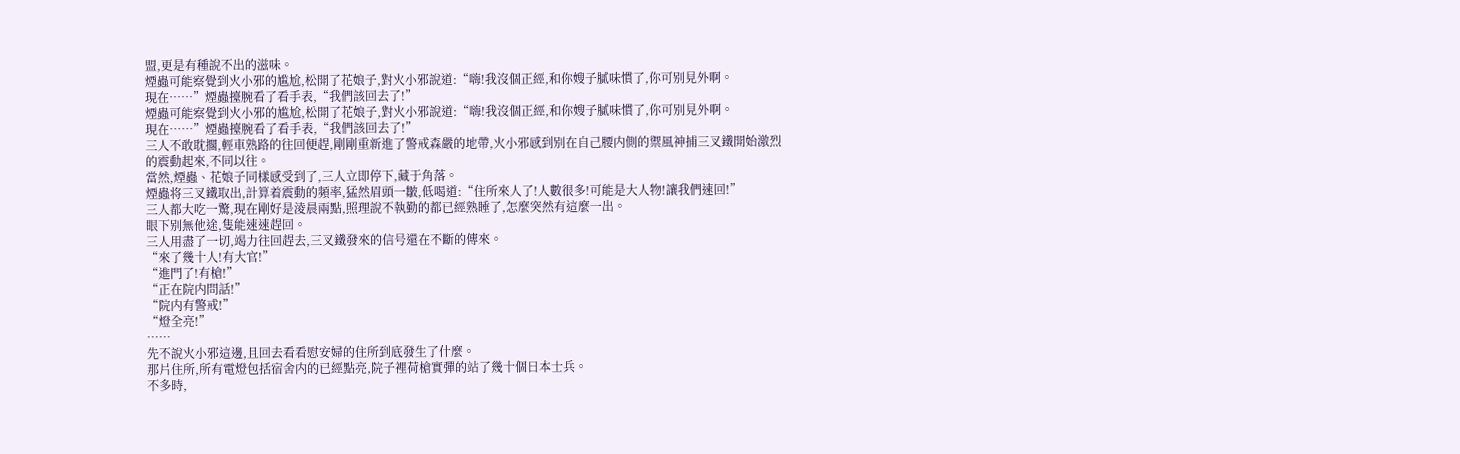盟,更是有種說不出的滋味。
煙蟲可能察覺到火小邪的尴尬,松開了花娘子,對火小邪說道:“嗨!我沒個正經,和你嫂子膩味慣了,你可别見外啊。
現在……”煙蟲擡腕看了看手表,“我們該回去了!”
煙蟲可能察覺到火小邪的尴尬,松開了花娘子,對火小邪說道:“嗨!我沒個正經,和你嫂子膩味慣了,你可别見外啊。
現在……”煙蟲擡腕看了看手表,“我們該回去了!”
三人不敢耽擱,輕車熟路的往回便趕,剛剛重新進了警戒森嚴的地帶,火小邪感到别在自己腰内側的禦風神捕三叉鐵開始激烈的震動起來,不同以往。
當然,煙蟲、花娘子同樣感受到了,三人立即停下,藏于角落。
煙蟲将三叉鐵取出,計算着震動的頻率,猛然眉頭一皺,低喝道:“住所來人了!人數很多!可能是大人物!讓我們速回!”
三人都大吃一驚,現在剛好是淩晨兩點,照理說不執勤的都已經熟睡了,怎麼突然有這麼一出。
眼下别無他途,隻能速速趕回。
三人用盡了一切,竭力往回趕去,三叉鐵發來的信号還在不斷的傳來。
“來了幾十人!有大官!”
“進門了!有槍!”
“正在院内問話!”
“院内有警戒!”
“燈全亮!”
……
先不說火小邪這邊,且回去看看慰安婦的住所到底發生了什麼。
那片住所,所有電燈包括宿舍内的已經點亮,院子裡荷槍實彈的站了幾十個日本士兵。
不多時,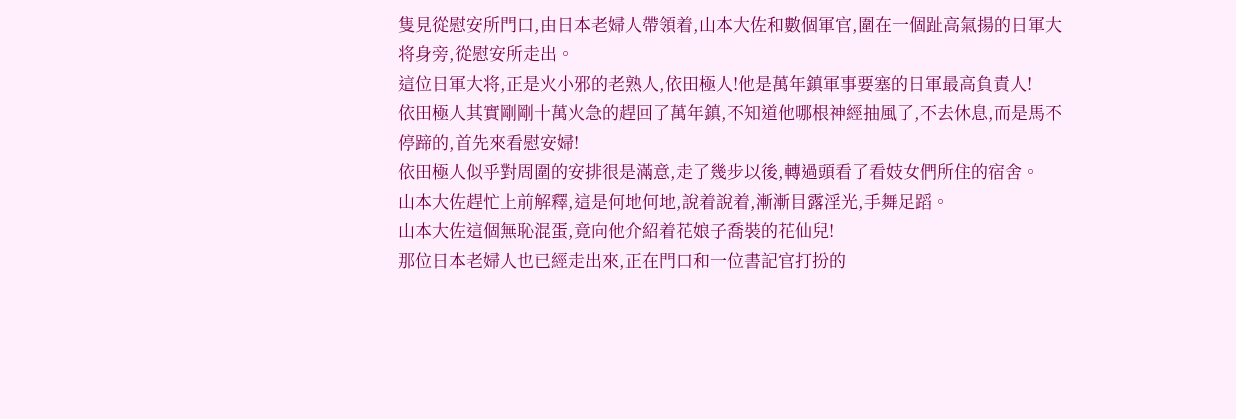隻見從慰安所門口,由日本老婦人帶領着,山本大佐和數個軍官,圍在一個趾高氣揚的日軍大将身旁,從慰安所走出。
這位日軍大将,正是火小邪的老熟人,依田極人!他是萬年鎮軍事要塞的日軍最高負責人!
依田極人其實剛剛十萬火急的趕回了萬年鎮,不知道他哪根神經抽風了,不去休息,而是馬不停蹄的,首先來看慰安婦!
依田極人似乎對周圍的安排很是滿意,走了幾步以後,轉過頭看了看妓女們所住的宿舍。
山本大佐趕忙上前解釋,這是何地何地,說着說着,漸漸目露淫光,手舞足蹈。
山本大佐這個無恥混蛋,竟向他介紹着花娘子喬裝的花仙兒!
那位日本老婦人也已經走出來,正在門口和一位書記官打扮的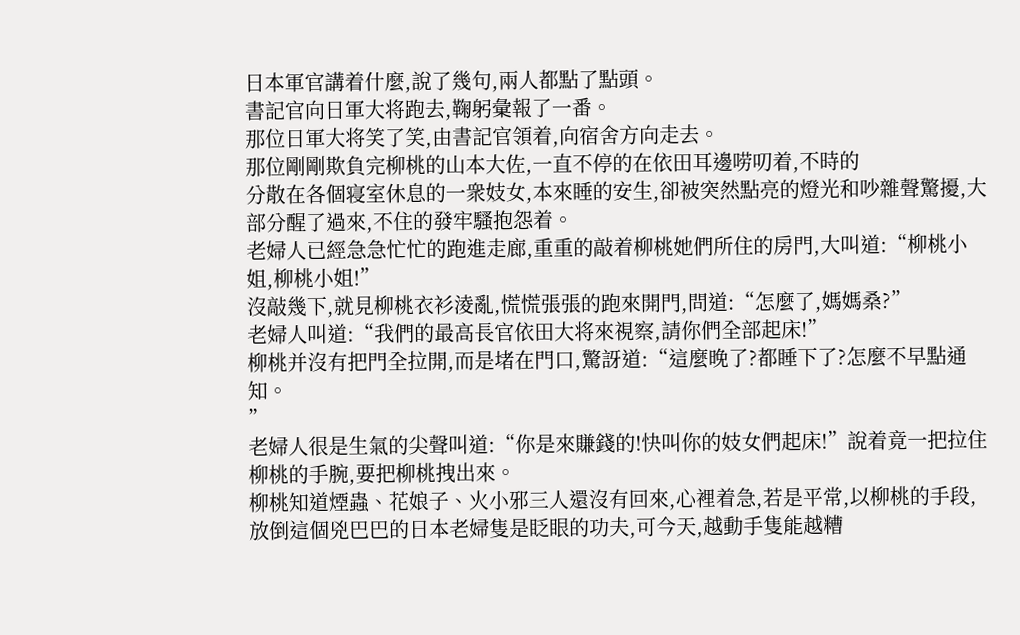日本軍官講着什麼,說了幾句,兩人都點了點頭。
書記官向日軍大将跑去,鞠躬彙報了一番。
那位日軍大将笑了笑,由書記官領着,向宿舍方向走去。
那位剛剛欺負完柳桃的山本大佐,一直不停的在依田耳邊唠叨着,不時的
分散在各個寝室休息的一衆妓女,本來睡的安生,卻被突然點亮的燈光和吵雜聲驚擾,大部分醒了過來,不住的發牢騷抱怨着。
老婦人已經急急忙忙的跑進走廊,重重的敲着柳桃她們所住的房門,大叫道:“柳桃小姐,柳桃小姐!”
沒敲幾下,就見柳桃衣衫淩亂,慌慌張張的跑來開門,問道:“怎麼了,媽媽桑?”
老婦人叫道:“我們的最高長官依田大将來視察,請你們全部起床!”
柳桃并沒有把門全拉開,而是堵在門口,驚訝道:“這麼晚了?都睡下了?怎麼不早點通知。
”
老婦人很是生氣的尖聲叫道:“你是來賺錢的!快叫你的妓女們起床!”說着竟一把拉住柳桃的手腕,要把柳桃拽出來。
柳桃知道煙蟲、花娘子、火小邪三人還沒有回來,心裡着急,若是平常,以柳桃的手段,放倒這個兇巴巴的日本老婦隻是眨眼的功夫,可今天,越動手隻能越糟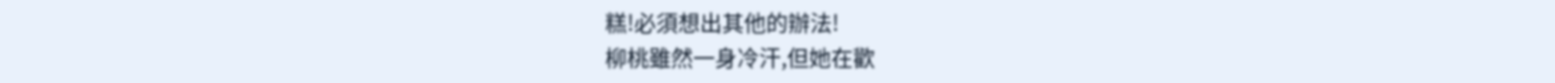糕!必須想出其他的辦法!
柳桃雖然一身冷汗,但她在歡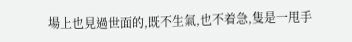場上也見過世面的,既不生氣,也不着急,隻是一甩手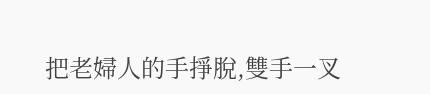把老婦人的手掙脫,雙手一叉